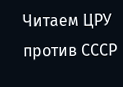Читаем ЦРУ против СССР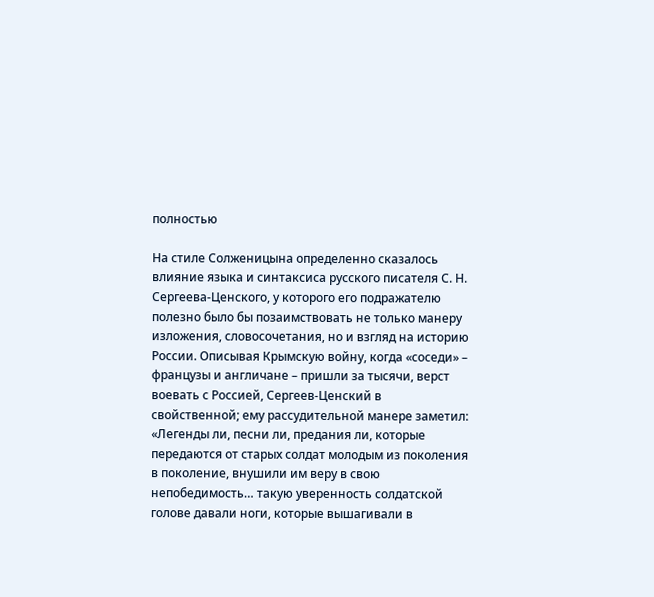полностью

На стиле Солженицына определенно сказалось влияние языка и синтаксиса русского писателя С. Н. Сергеева-Ценского, у которого его подражателю полезно было бы позаимствовать не только манеру изложения, словосочетания, но и взгляд на историю России. Описывая Крымскую войну, когда «соседи» – французы и англичане – пришли за тысячи, верст воевать с Россией, Сергеев-Ценский в свойственной; ему рассудительной манере заметил: «Легенды ли, песни ли, предания ли, которые передаются от старых солдат молодым из поколения в поколение, внушили им веру в свою непобедимость… такую уверенность солдатской голове давали ноги, которые вышагивали в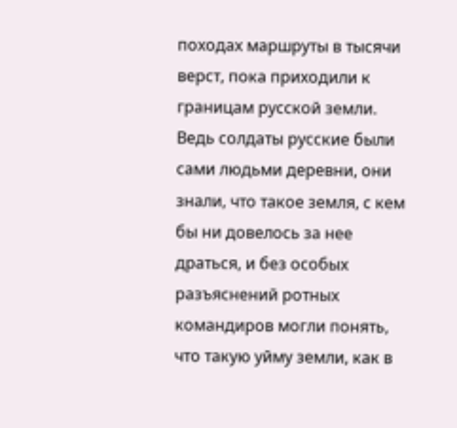походах маршруты в тысячи верст, пока приходили к границам русской земли. Ведь солдаты русские были сами людьми деревни, они знали, что такое земля, с кем бы ни довелось за нее драться, и без особых разъяснений ротных командиров могли понять, что такую уйму земли, как в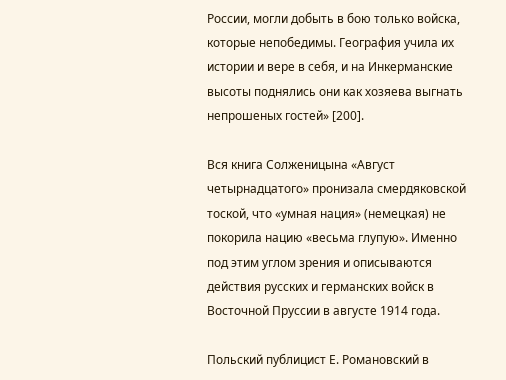России, могли добыть в бою только войска, которые непобедимы. География учила их истории и вере в себя, и на Инкерманские высоты поднялись они как хозяева выгнать непрошеных гостей» [200].

Вся книга Солженицына «Август четырнадцатого» пронизала смердяковской тоской, что «умная нация» (немецкая) не покорила нацию «весьма глупую». Именно под этим углом зрения и описываются действия русских и германских войск в Восточной Пруссии в августе 1914 года.

Польский публицист Е. Романовский в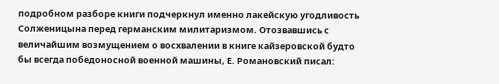подробном разборе книги подчеркнул именно лакейскую угодливость Солженицына перед германским милитаризмом. Отозвавшись с величайшим возмущением о восхвалении в книге кайзеровской будто бы всегда победоносной военной машины, Е. Романовский писал: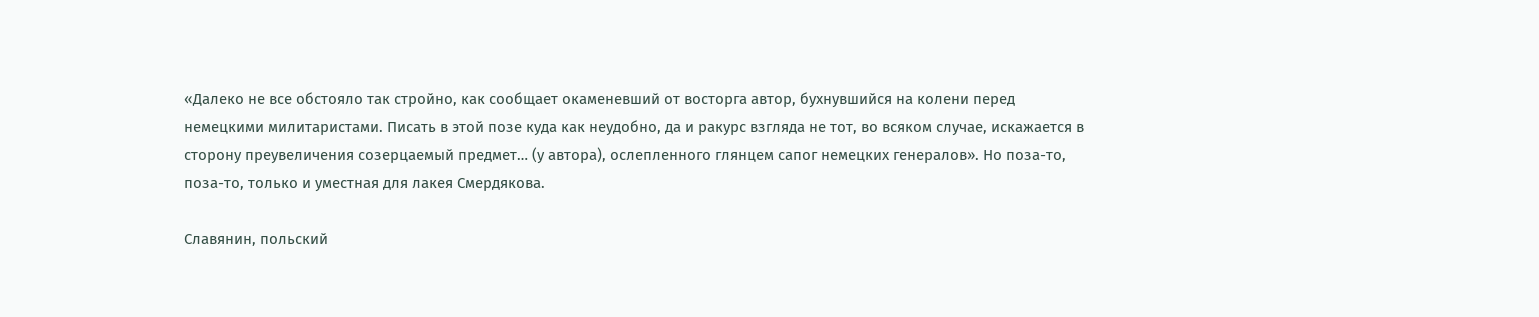«Далеко не все обстояло так стройно, как сообщает окаменевший от восторга автор, бухнувшийся на колени перед немецкими милитаристами. Писать в этой позе куда как неудобно, да и ракурс взгляда не тот, во всяком случае, искажается в сторону преувеличения созерцаемый предмет… (у автора), ослепленного глянцем сапог немецких генералов». Но поза-то, поза-то, только и уместная для лакея Смердякова.

Славянин, польский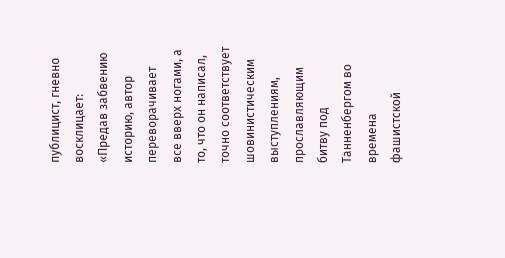публицист, гневно восклицает: «Предав забвению историю, автор переворачивает все вверх ногами, а то, что он написал, точно соответствует шовинистическим выступлениям, прославляющим битву под Танненбергом во времена фашистской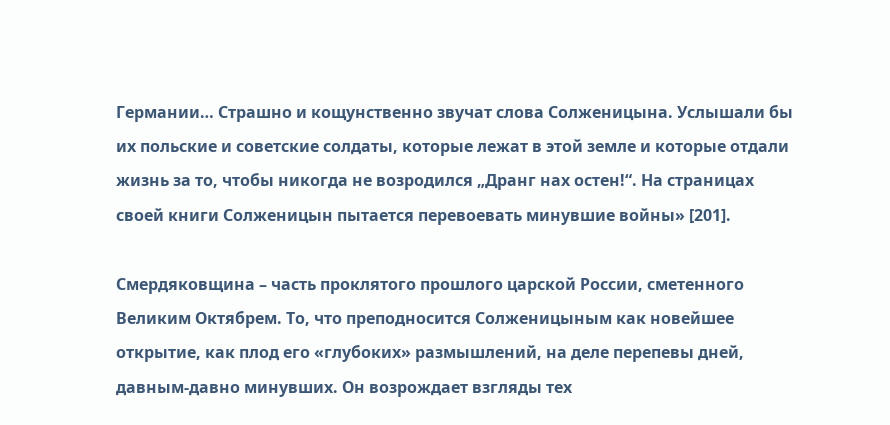Германии… Страшно и кощунственно звучат слова Солженицына. Услышали бы их польские и советские солдаты, которые лежат в этой земле и которые отдали жизнь за то, чтобы никогда не возродился „Дранг нах остен!“. На страницах своей книги Солженицын пытается перевоевать минувшие войны» [201].

Смердяковщина – часть проклятого прошлого царской России, сметенного Великим Октябрем. То, что преподносится Солженицыным как новейшее открытие, как плод его «глубоких» размышлений, на деле перепевы дней, давным-давно минувших. Он возрождает взгляды тех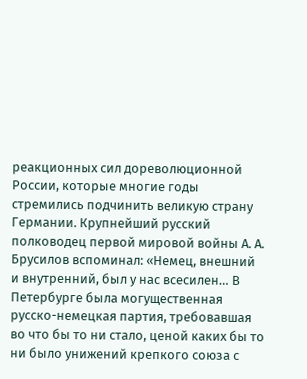реакционных сил дореволюционной России, которые многие годы стремились подчинить великую страну Германии. Крупнейший русский полководец первой мировой войны А. А. Брусилов вспоминал: «Немец, внешний и внутренний, был у нас всесилен… В Петербурге была могущественная русско-немецкая партия, требовавшая во что бы то ни стало, ценой каких бы то ни было унижений крепкого союза с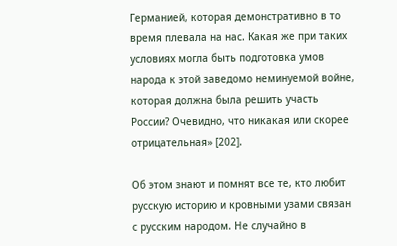Германией, которая демонстративно в то время плевала на нас. Какая же при таких условиях могла быть подготовка умов народа к этой заведомо неминуемой войне, которая должна была решить участь России? Очевидно, что никакая или скорее отрицательная» [202].

Об этом знают и помнят все те, кто любит русскую историю и кровными узами связан с русским народом. Не случайно в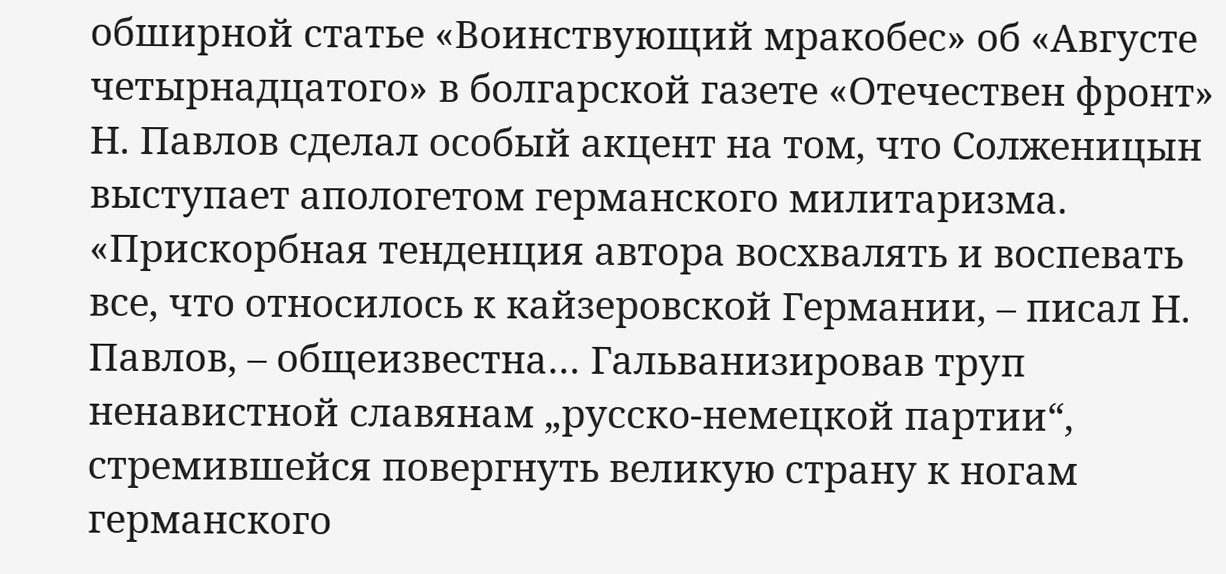обширной статье «Воинствующий мракобес» об «Августе четырнадцатого» в болгарской газете «Отечествен фронт» Н. Павлов сделал особый акцент на том, что Солженицын выступает апологетом германского милитаризма. «Прискорбная тенденция автора восхвалять и воспевать все, что относилось к кайзеровской Германии, – писал Н. Павлов, – общеизвестна… Гальванизировав труп ненавистной славянам „русско-немецкой партии“, стремившейся повергнуть великую страну к ногам германского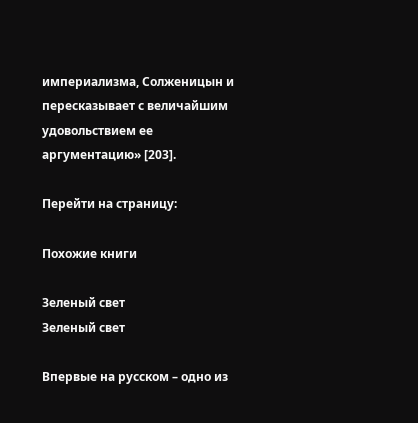империализма, Солженицын и пересказывает с величайшим удовольствием ее аргументацию» [203].

Перейти на страницу:

Похожие книги

Зеленый свет
Зеленый свет

Впервые на русском – одно из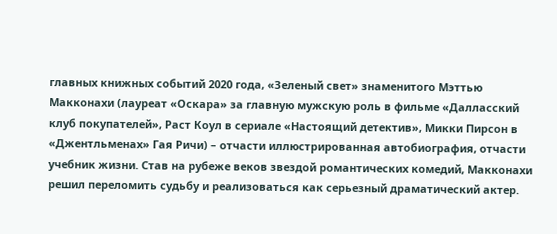главных книжных событий 2020 года, «Зеленый свет» знаменитого Мэттью Макконахи (лауреат «Оскара» за главную мужскую роль в фильме «Далласский клуб покупателей», Раст Коул в сериале «Настоящий детектив», Микки Пирсон в «Джентльменах» Гая Ричи) – отчасти иллюстрированная автобиография, отчасти учебник жизни. Став на рубеже веков звездой романтических комедий, Макконахи решил переломить судьбу и реализоваться как серьезный драматический актер.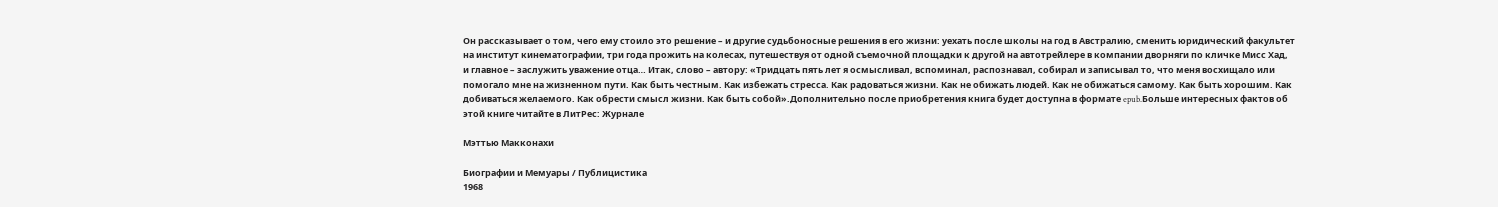Он рассказывает о том, чего ему стоило это решение – и другие судьбоносные решения в его жизни: уехать после школы на год в Австралию, сменить юридический факультет на институт кинематографии, три года прожить на колесах, путешествуя от одной съемочной площадки к другой на автотрейлере в компании дворняги по кличке Мисс Хад, и главное – заслужить уважение отца… Итак, слово – автору: «Тридцать пять лет я осмысливал, вспоминал, распознавал, собирал и записывал то, что меня восхищало или помогало мне на жизненном пути. Как быть честным. Как избежать стресса. Как радоваться жизни. Как не обижать людей. Как не обижаться самому. Как быть хорошим. Как добиваться желаемого. Как обрести смысл жизни. Как быть собой».Дополнительно после приобретения книга будет доступна в формате epub.Больше интересных фактов об этой книге читайте в ЛитРес: Журнале

Мэттью Макконахи

Биографии и Мемуары / Публицистика
1968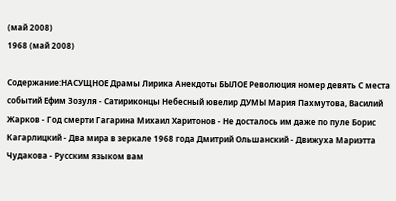(май 2008)
1968 (май 2008)

Содержание:НАСУЩНОЕ Драмы Лирика Анекдоты БЫЛОЕ Революция номер девять С места событий Ефим Зозуля - Сатириконцы Небесный ювелир ДУМЫ Мария Пахмутова, Василий Жарков - Год смерти Гагарина Михаил Харитонов - Не досталось им даже по пуле Борис Кагарлицкий - Два мира в зеркале 1968 года Дмитрий Ольшанский - Движуха Мариэтта Чудакова - Русским языком вам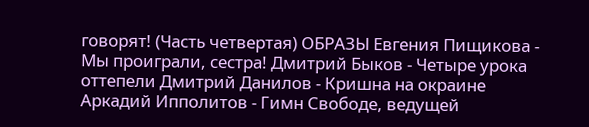говорят! (Часть четвертая) ОБРАЗЫ Евгения Пищикова - Мы проиграли, сестра! Дмитрий Быков - Четыре урока оттепели Дмитрий Данилов - Кришна на окраине Аркадий Ипполитов - Гимн Свободе, ведущей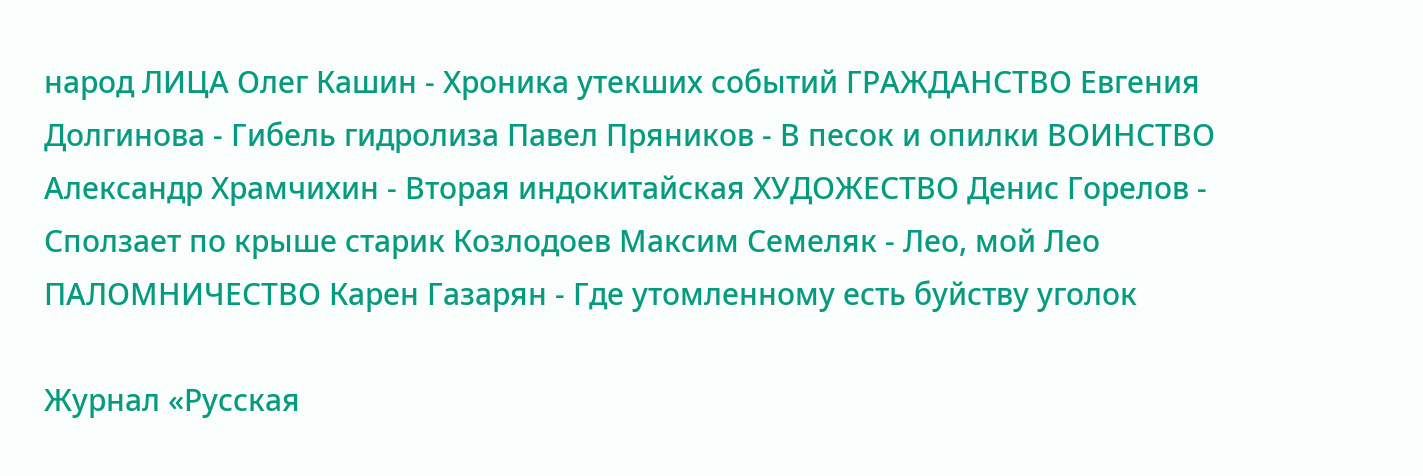народ ЛИЦА Олег Кашин - Хроника утекших событий ГРАЖДАНСТВО Евгения Долгинова - Гибель гидролиза Павел Пряников - В песок и опилки ВОИНСТВО Александр Храмчихин - Вторая индокитайская ХУДОЖЕСТВО Денис Горелов - Сползает по крыше старик Козлодоев Максим Семеляк - Лео, мой Лео ПАЛОМНИЧЕСТВО Карен Газарян - Где утомленному есть буйству уголок

Журнал «Русская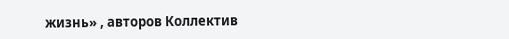жизнь» , авторов Коллектив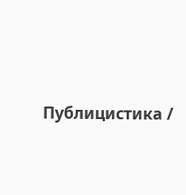Публицистика /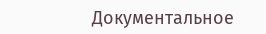Документальное